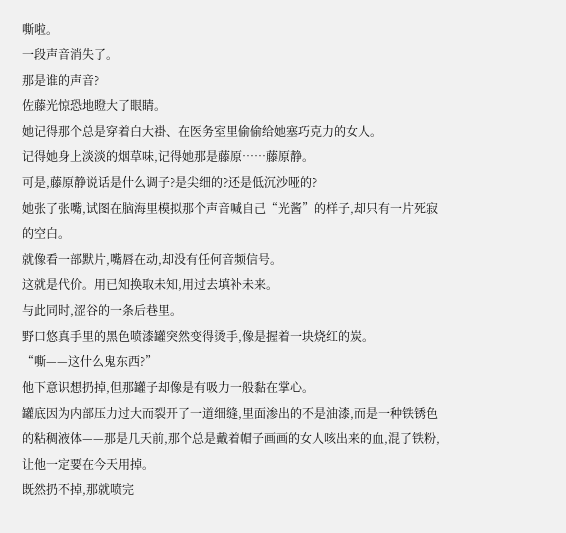嘶啦。
一段声音消失了。
那是谁的声音?
佐藤光惊恐地瞪大了眼睛。
她记得那个总是穿着白大褂、在医务室里偷偷给她塞巧克力的女人。
记得她身上淡淡的烟草味,记得她那是藤原……藤原静。
可是,藤原静说话是什么调子?是尖细的?还是低沉沙哑的?
她张了张嘴,试图在脑海里模拟那个声音喊自己“光酱”的样子,却只有一片死寂的空白。
就像看一部默片,嘴唇在动,却没有任何音频信号。
这就是代价。用已知换取未知,用过去填补未来。
与此同时,涩谷的一条后巷里。
野口悠真手里的黑色喷漆罐突然变得烫手,像是握着一块烧红的炭。
“嘶——这什么鬼东西?”
他下意识想扔掉,但那罐子却像是有吸力一般黏在掌心。
罐底因为内部压力过大而裂开了一道细缝,里面渗出的不是油漆,而是一种铁锈色的粘稠液体——那是几天前,那个总是戴着帽子画画的女人咳出来的血,混了铁粉,让他一定要在今天用掉。
既然扔不掉,那就喷完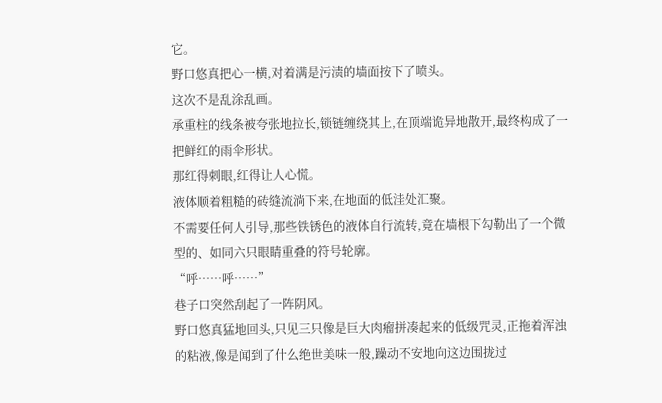它。
野口悠真把心一横,对着满是污渍的墙面按下了喷头。
这次不是乱涂乱画。
承重柱的线条被夸张地拉长,锁链缠绕其上,在顶端诡异地散开,最终构成了一把鲜红的雨伞形状。
那红得刺眼,红得让人心慌。
液体顺着粗糙的砖缝流淌下来,在地面的低洼处汇聚。
不需要任何人引导,那些铁锈色的液体自行流转,竟在墙根下勾勒出了一个微型的、如同六只眼睛重叠的符号轮廓。
“呼……呼……”
巷子口突然刮起了一阵阴风。
野口悠真猛地回头,只见三只像是巨大肉瘤拼凑起来的低级咒灵,正拖着浑浊的粘液,像是闻到了什么绝世美味一般,躁动不安地向这边围拢过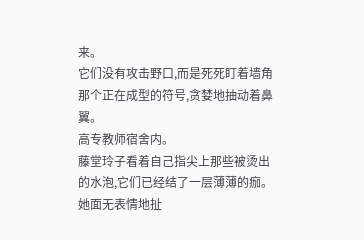来。
它们没有攻击野口,而是死死盯着墙角那个正在成型的符号,贪婪地抽动着鼻翼。
高专教师宿舍内。
藤堂玲子看着自己指尖上那些被烫出的水泡,它们已经结了一层薄薄的痂。
她面无表情地扯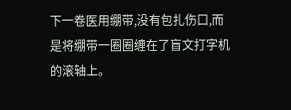下一卷医用绷带,没有包扎伤口,而是将绷带一圈圈缠在了盲文打字机的滚轴上。